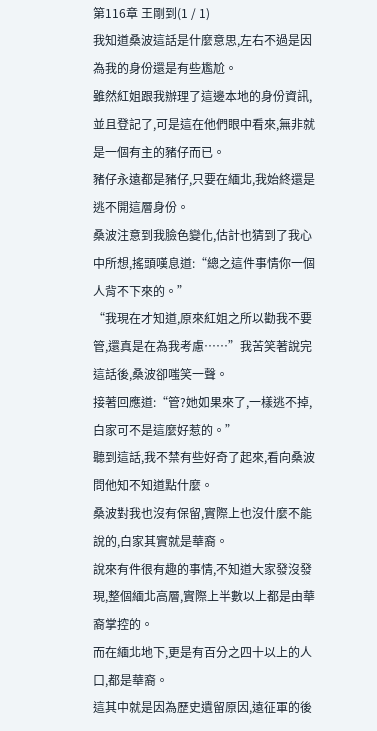第116章 王剛到(1 / 1)
我知道桑波這話是什麼意思,左右不過是因為我的身份還是有些尷尬。
雖然紅姐跟我辦理了這邊本地的身份資訊,並且登記了,可是這在他們眼中看來,無非就是一個有主的豬仔而已。
豬仔永遠都是豬仔,只要在緬北,我始終還是逃不開這層身份。
桑波注意到我臉色變化,估計也猜到了我心中所想,搖頭嘆息道:“總之這件事情你一個人背不下來的。”
“我現在才知道,原來紅姐之所以勸我不要管,還真是在為我考慮……”我苦笑著說完這話後,桑波卻嗤笑一聲。
接著回應道:“管?她如果來了,一樣逃不掉,白家可不是這麼好惹的。”
聽到這話,我不禁有些好奇了起來,看向桑波問他知不知道點什麼。
桑波對我也沒有保留,實際上也沒什麼不能說的,白家其實就是華裔。
說來有件很有趣的事情,不知道大家發沒發現,整個緬北高層,實際上半數以上都是由華裔掌控的。
而在緬北地下,更是有百分之四十以上的人口,都是華裔。
這其中就是因為歷史遺留原因,遠征軍的後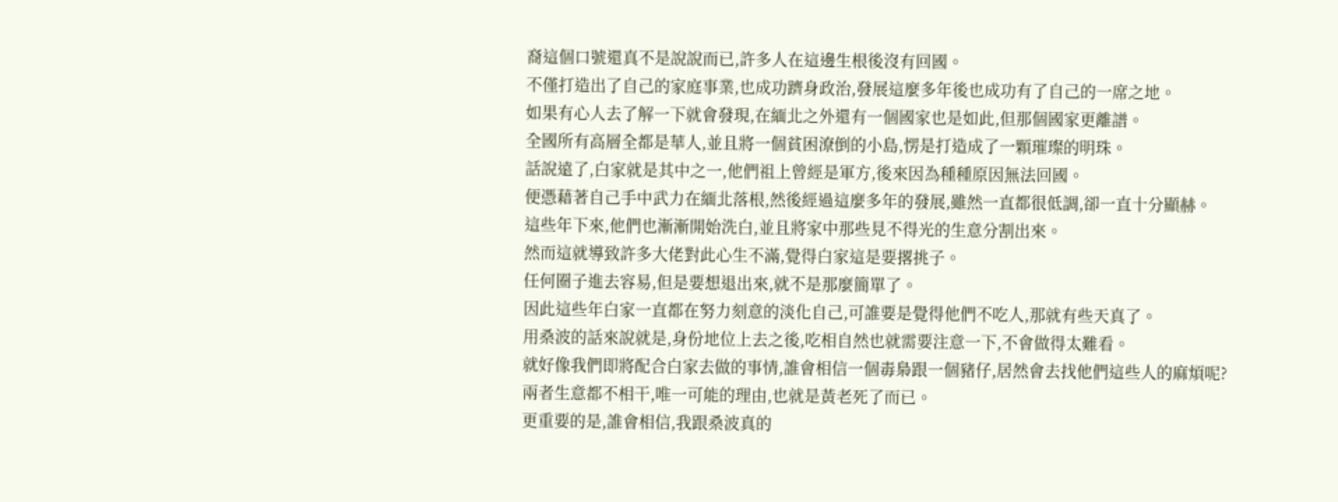裔這個口號還真不是說說而已,許多人在這邊生根後沒有回國。
不僅打造出了自己的家庭事業,也成功躋身政治,發展這麼多年後也成功有了自己的一席之地。
如果有心人去了解一下就會發現,在緬北之外還有一個國家也是如此,但那個國家更離譜。
全國所有高層全都是華人,並且將一個貧困潦倒的小島,愣是打造成了一顆璀璨的明珠。
話說遠了,白家就是其中之一,他們祖上曾經是軍方,後來因為種種原因無法回國。
便憑藉著自己手中武力在緬北落根,然後經過這麼多年的發展,雖然一直都很低調,卻一直十分顯赫。
這些年下來,他們也漸漸開始洗白,並且將家中那些見不得光的生意分割出來。
然而這就導致許多大佬對此心生不滿,覺得白家這是要撂挑子。
任何圈子進去容易,但是要想退出來,就不是那麼簡單了。
因此這些年白家一直都在努力刻意的淡化自己,可誰要是覺得他們不吃人,那就有些天真了。
用桑波的話來說就是,身份地位上去之後,吃相自然也就需要注意一下,不會做得太難看。
就好像我們即將配合白家去做的事情,誰會相信一個毒梟跟一個豬仔,居然會去找他們這些人的麻煩呢?
兩者生意都不相干,唯一可能的理由,也就是黃老死了而已。
更重要的是,誰會相信,我跟桑波真的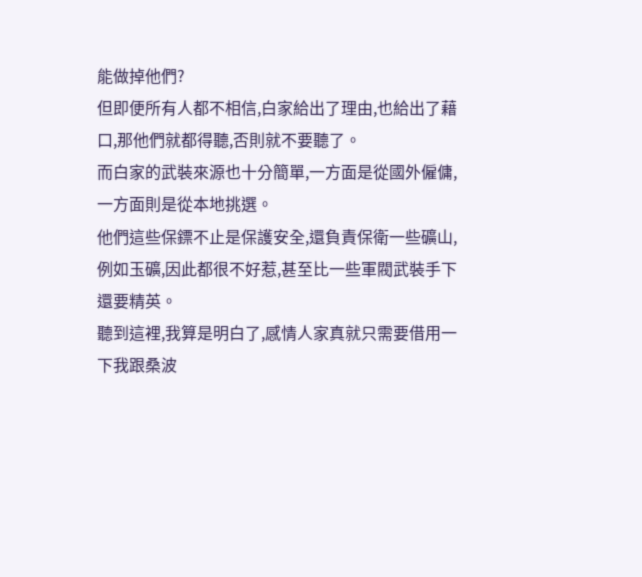能做掉他們?
但即便所有人都不相信,白家給出了理由,也給出了藉口,那他們就都得聽,否則就不要聽了。
而白家的武裝來源也十分簡單,一方面是從國外僱傭,一方面則是從本地挑選。
他們這些保鏢不止是保護安全,還負責保衛一些礦山,例如玉礦,因此都很不好惹,甚至比一些軍閥武裝手下還要精英。
聽到這裡,我算是明白了,感情人家真就只需要借用一下我跟桑波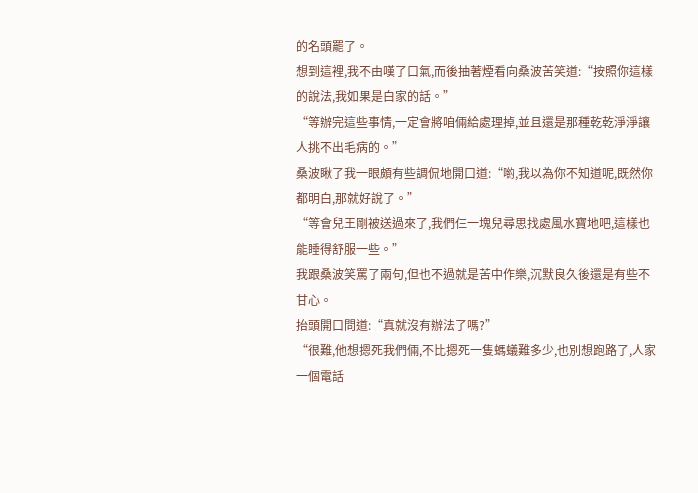的名頭罷了。
想到這裡,我不由嘆了口氣,而後抽著煙看向桑波苦笑道:“按照你這樣的說法,我如果是白家的話。”
“等辦完這些事情,一定會將咱倆給處理掉,並且還是那種乾乾淨淨讓人挑不出毛病的。”
桑波瞅了我一眼頗有些調侃地開口道:“喲,我以為你不知道呢,既然你都明白,那就好說了。”
“等會兒王剛被送過來了,我們仨一塊兒尋思找處風水寶地吧,這樣也能睡得舒服一些。”
我跟桑波笑罵了兩句,但也不過就是苦中作樂,沉默良久後還是有些不甘心。
抬頭開口問道:“真就沒有辦法了嗎?”
“很難,他想摁死我們倆,不比摁死一隻螞蟻難多少,也別想跑路了,人家一個電話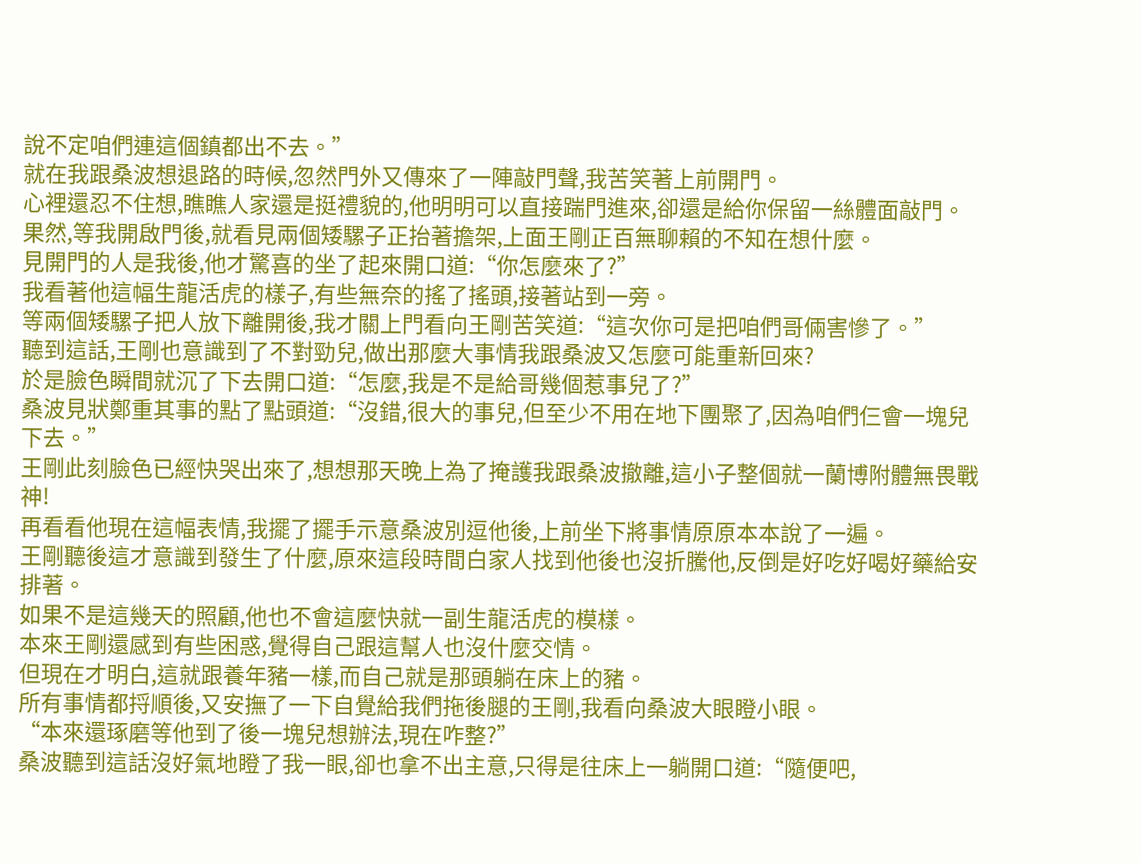說不定咱們連這個鎮都出不去。”
就在我跟桑波想退路的時候,忽然門外又傳來了一陣敲門聲,我苦笑著上前開門。
心裡還忍不住想,瞧瞧人家還是挺禮貌的,他明明可以直接踹門進來,卻還是給你保留一絲體面敲門。
果然,等我開啟門後,就看見兩個矮騾子正抬著擔架,上面王剛正百無聊賴的不知在想什麼。
見開門的人是我後,他才驚喜的坐了起來開口道:“你怎麼來了?”
我看著他這幅生龍活虎的樣子,有些無奈的搖了搖頭,接著站到一旁。
等兩個矮騾子把人放下離開後,我才關上門看向王剛苦笑道:“這次你可是把咱們哥倆害慘了。”
聽到這話,王剛也意識到了不對勁兒,做出那麼大事情我跟桑波又怎麼可能重新回來?
於是臉色瞬間就沉了下去開口道:“怎麼,我是不是給哥幾個惹事兒了?”
桑波見狀鄭重其事的點了點頭道:“沒錯,很大的事兒,但至少不用在地下團聚了,因為咱們仨會一塊兒下去。”
王剛此刻臉色已經快哭出來了,想想那天晚上為了掩護我跟桑波撤離,這小子整個就一蘭博附體無畏戰神!
再看看他現在這幅表情,我擺了擺手示意桑波別逗他後,上前坐下將事情原原本本說了一遍。
王剛聽後這才意識到發生了什麼,原來這段時間白家人找到他後也沒折騰他,反倒是好吃好喝好藥給安排著。
如果不是這幾天的照顧,他也不會這麼快就一副生龍活虎的模樣。
本來王剛還感到有些困惑,覺得自己跟這幫人也沒什麼交情。
但現在才明白,這就跟養年豬一樣,而自己就是那頭躺在床上的豬。
所有事情都捋順後,又安撫了一下自覺給我們拖後腿的王剛,我看向桑波大眼瞪小眼。
“本來還琢磨等他到了後一塊兒想辦法,現在咋整?”
桑波聽到這話沒好氣地瞪了我一眼,卻也拿不出主意,只得是往床上一躺開口道:“隨便吧,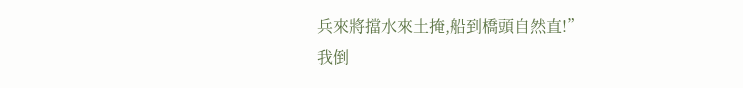兵來將擋水來土掩,船到橋頭自然直!”
我倒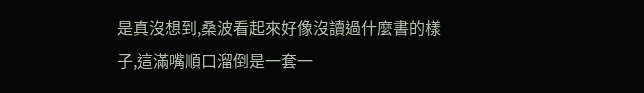是真沒想到,桑波看起來好像沒讀過什麼書的樣子,這滿嘴順口溜倒是一套一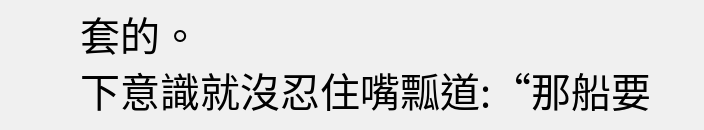套的。
下意識就沒忍住嘴瓢道:“那船要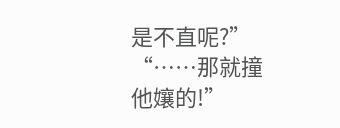是不直呢?”
“……那就撞他孃的!”